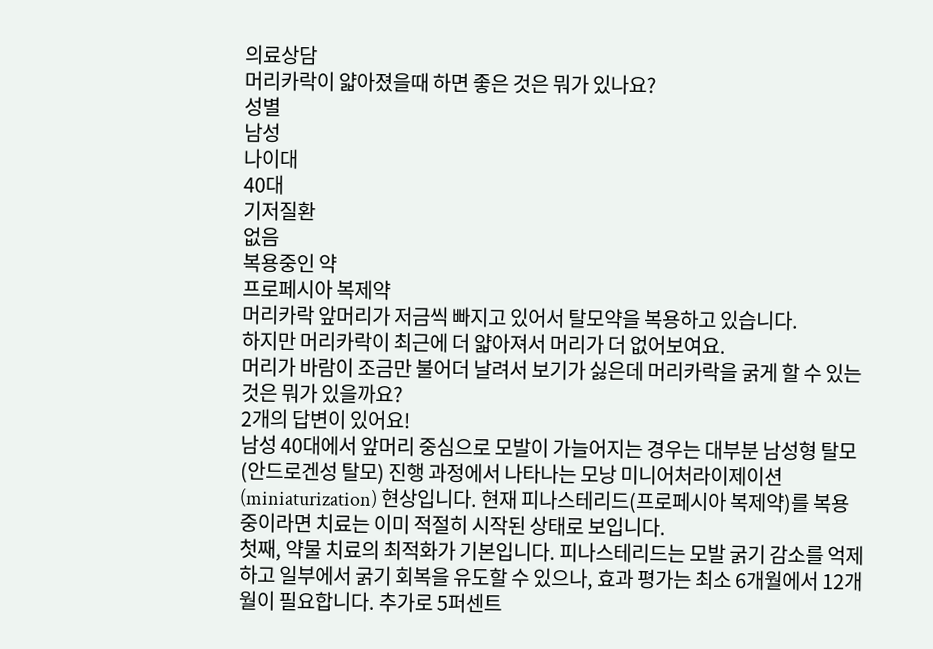의료상담
머리카락이 얇아졌을때 하면 좋은 것은 뭐가 있나요?
성별
남성
나이대
40대
기저질환
없음
복용중인 약
프로페시아 복제약
머리카락 앞머리가 저금씩 빠지고 있어서 탈모약을 복용하고 있습니다.
하지만 머리카락이 최근에 더 얇아져서 머리가 더 없어보여요.
머리가 바람이 조금만 불어더 날려서 보기가 싫은데 머리카락을 굵게 할 수 있는것은 뭐가 있을까요?
2개의 답변이 있어요!
남성 40대에서 앞머리 중심으로 모발이 가늘어지는 경우는 대부분 남성형 탈모(안드로겐성 탈모) 진행 과정에서 나타나는 모낭 미니어처라이제이션(miniaturization) 현상입니다. 현재 피나스테리드(프로페시아 복제약)를 복용 중이라면 치료는 이미 적절히 시작된 상태로 보입니다.
첫째, 약물 치료의 최적화가 기본입니다. 피나스테리드는 모발 굵기 감소를 억제하고 일부에서 굵기 회복을 유도할 수 있으나, 효과 평가는 최소 6개월에서 12개월이 필요합니다. 추가로 5퍼센트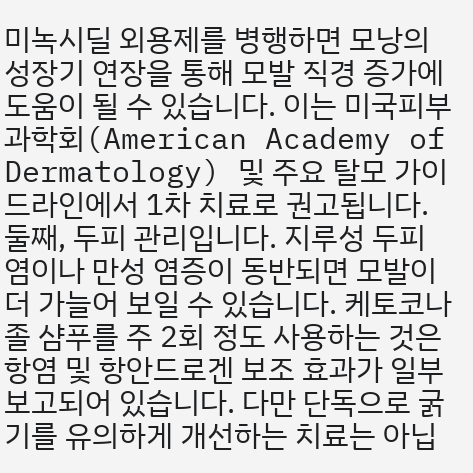미녹시딜 외용제를 병행하면 모낭의 성장기 연장을 통해 모발 직경 증가에 도움이 될 수 있습니다. 이는 미국피부과학회(American Academy of Dermatology) 및 주요 탈모 가이드라인에서 1차 치료로 권고됩니다.
둘째, 두피 관리입니다. 지루성 두피염이나 만성 염증이 동반되면 모발이 더 가늘어 보일 수 있습니다. 케토코나졸 샴푸를 주 2회 정도 사용하는 것은 항염 및 항안드로겐 보조 효과가 일부 보고되어 있습니다. 다만 단독으로 굵기를 유의하게 개선하는 치료는 아닙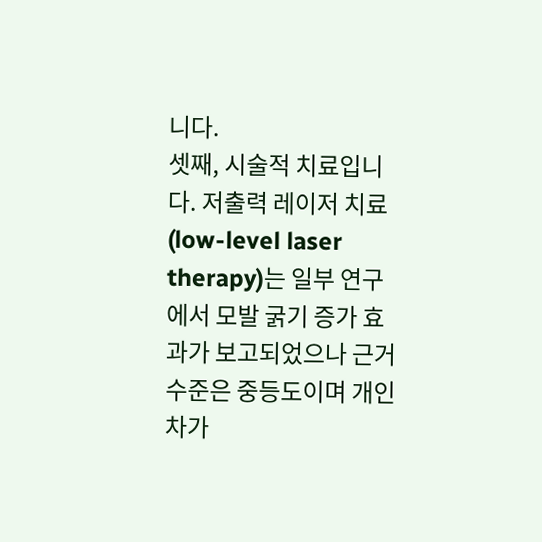니다.
셋째, 시술적 치료입니다. 저출력 레이저 치료(low-level laser therapy)는 일부 연구에서 모발 굵기 증가 효과가 보고되었으나 근거 수준은 중등도이며 개인차가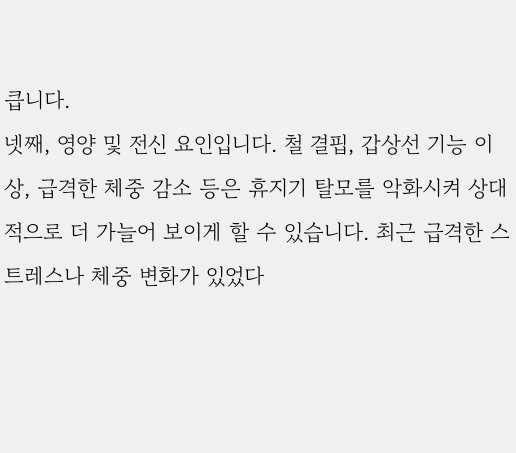큽니다.
넷째, 영양 및 전신 요인입니다. 철 결핍, 갑상선 기능 이상, 급격한 체중 감소 등은 휴지기 탈모를 악화시켜 상대적으로 더 가늘어 보이게 할 수 있습니다. 최근 급격한 스트레스나 체중 변화가 있었다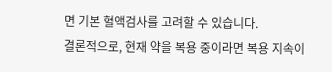면 기본 혈액검사를 고려할 수 있습니다.
결론적으로, 현재 약을 복용 중이라면 복용 지속이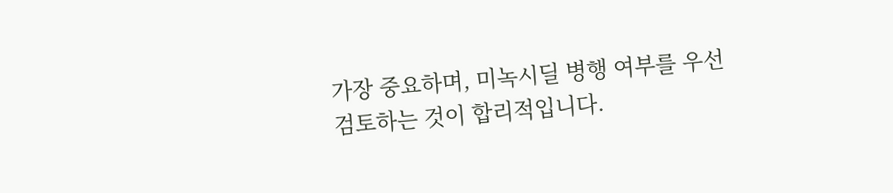가장 중요하며, 미녹시딜 병행 여부를 우선 검토하는 것이 합리적입니다.